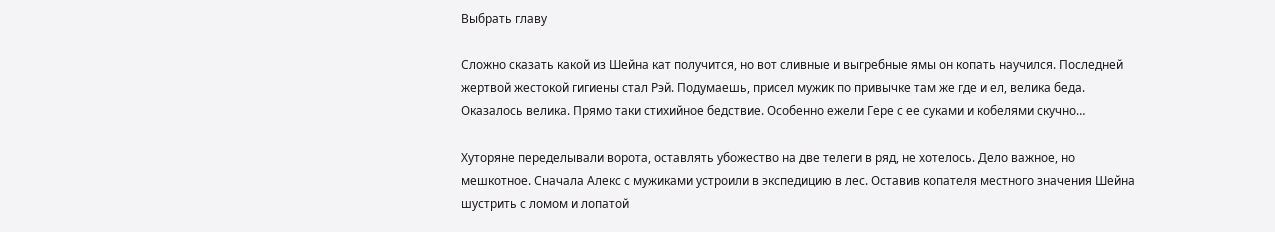Выбрать главу

Сложно сказать какой из Шейна кат получится, но вот сливные и выгребные ямы он копать научился. Последней жертвой жестокой гигиены стал Рэй. Подумаешь, присел мужик по привычке там же где и ел, велика беда. Оказалось велика. Прямо таки стихийное бедствие. Особенно ежели Гере с ее суками и кобелями скучно…

Хуторяне переделывали ворота, оставлять убожество на две телеги в ряд, не хотелось. Дело важное, но мешкотное. Сначала Алекс с мужиками устроили в экспедицию в лес. Оставив копателя местного значения Шейна шустрить с ломом и лопатой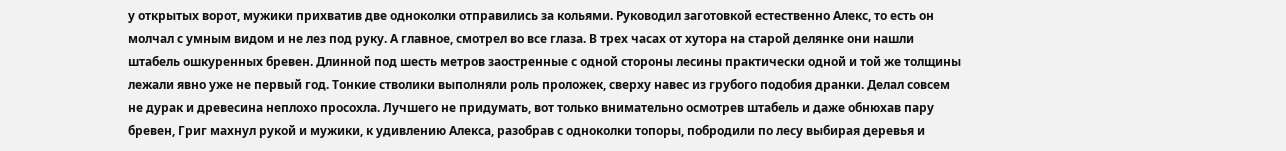у открытых ворот, мужики прихватив две одноколки отправились за кольями. Руководил заготовкой естественно Алекс, то есть он молчал с умным видом и не лез под руку. А главное, смотрел во все глаза. В трех часах от хутора на старой делянке они нашли штабель ошкуренных бревен. Длинной под шесть метров заостренные с одной стороны лесины практически одной и той же толщины лежали явно уже не первый год. Тонкие стволики выполняли роль проложек, сверху навес из грубого подобия дранки. Делал совсем не дурак и древесина неплохо просохла. Лучшего не придумать, вот только внимательно осмотрев штабель и даже обнюхав пару бревен, Григ махнул рукой и мужики, к удивлению Алекса, разобрав с одноколки топоры, побродили по лесу выбирая деревья и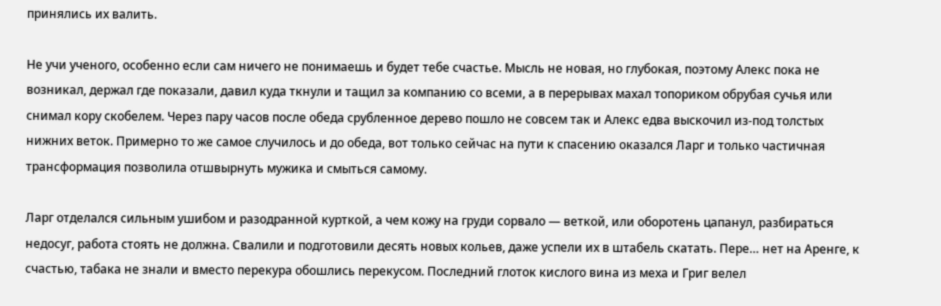принялись их валить.

Не учи ученого, особенно если сам ничего не понимаешь и будет тебе счастье. Мысль не новая, но глубокая, поэтому Алекс пока не возникал, держал где показали, давил куда ткнули и тащил за компанию со всеми, а в перерывах махал топориком обрубая сучья или снимал кору скобелем. Через пару часов после обеда срубленное дерево пошло не совсем так и Алекс едва выскочил из-под толстых нижних веток. Примерно то же самое случилось и до обеда, вот только сейчас на пути к спасению оказался Ларг и только частичная трансформация позволила отшвырнуть мужика и смыться самому.

Ларг отделался сильным ушибом и разодранной курткой, а чем кожу на груди сорвало — веткой, или оборотень цапанул, разбираться недосуг, работа стоять не должна. Свалили и подготовили десять новых кольев, даже успели их в штабель скатать. Пере… нет на Аренге, к счастью, табака не знали и вместо перекура обошлись перекусом. Последний глоток кислого вина из меха и Григ велел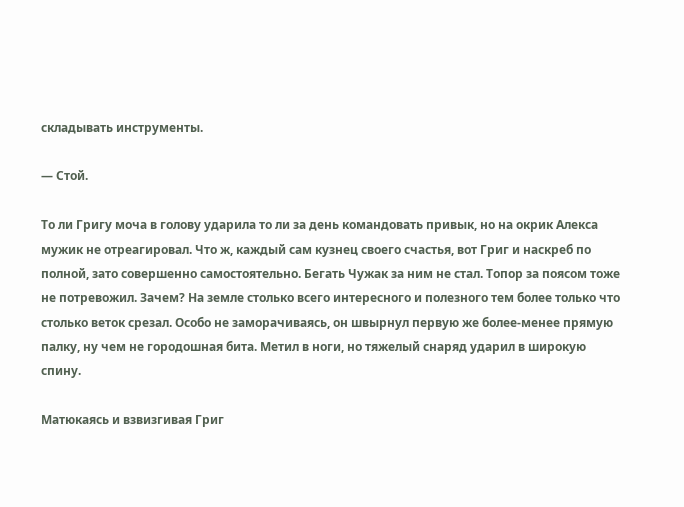складывать инструменты.

— Стой.

То ли Григу моча в голову ударила то ли за день командовать привык, но на окрик Алекса мужик не отреагировал. Что ж, каждый сам кузнец своего счастья, вот Григ и наскреб по полной, зато совершенно самостоятельно. Бегать Чужак за ним не стал. Топор за поясом тоже не потревожил. Зачем? На земле столько всего интересного и полезного тем более только что столько веток срезал. Особо не заморачиваясь, он швырнул первую же более-менее прямую палку, ну чем не городошная бита. Метил в ноги, но тяжелый снаряд ударил в широкую спину.

Матюкаясь и взвизгивая Григ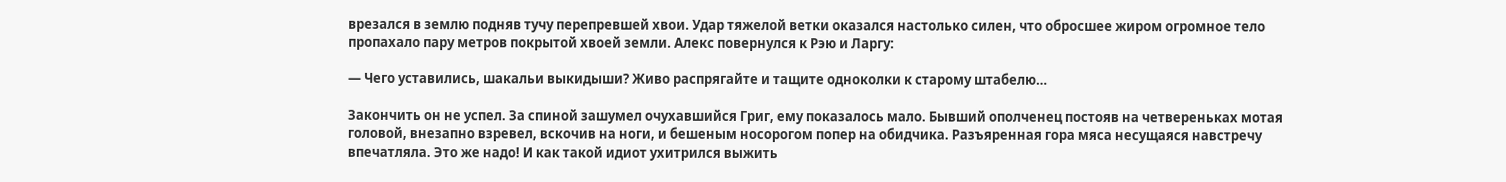врезался в землю подняв тучу перепревшей хвои. Удар тяжелой ветки оказался настолько силен, что обросшее жиром огромное тело пропахало пару метров покрытой хвоей земли. Алекс повернулся к Рэю и Ларгу:

— Чего уставились, шакальи выкидыши? Живо распрягайте и тащите одноколки к старому штабелю…

Закончить он не успел. За спиной зашумел очухавшийся Григ, ему показалось мало. Бывший ополченец постояв на четвереньках мотая головой, внезапно взревел, вскочив на ноги, и бешеным носорогом попер на обидчика. Разъяренная гора мяса несущаяся навстречу впечатляла. Это же надо! И как такой идиот ухитрился выжить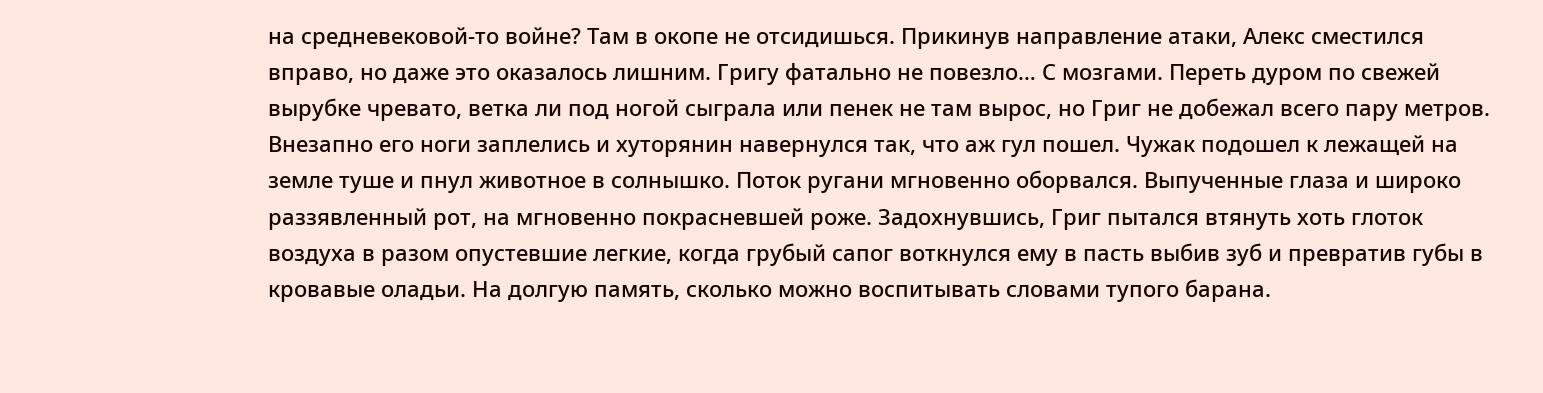на средневековой-то войне? Там в окопе не отсидишься. Прикинув направление атаки, Алекс сместился вправо, но даже это оказалось лишним. Григу фатально не повезло… С мозгами. Переть дуром по свежей вырубке чревато, ветка ли под ногой сыграла или пенек не там вырос, но Григ не добежал всего пару метров. Внезапно его ноги заплелись и хуторянин навернулся так, что аж гул пошел. Чужак подошел к лежащей на земле туше и пнул животное в солнышко. Поток ругани мгновенно оборвался. Выпученные глаза и широко раззявленный рот, на мгновенно покрасневшей роже. Задохнувшись, Григ пытался втянуть хоть глоток воздуха в разом опустевшие легкие, когда грубый сапог воткнулся ему в пасть выбив зуб и превратив губы в кровавые оладьи. На долгую память, сколько можно воспитывать словами тупого барана.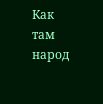Как там народ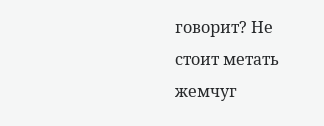говорит? Не стоит метать жемчуг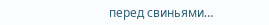перед свиньями…